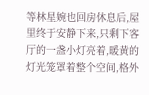等林星婉也回房休息后,屋里终于安静下来,只剩下客厅的一盏小灯亮着,暖黄的灯光笼罩着整个空间,格外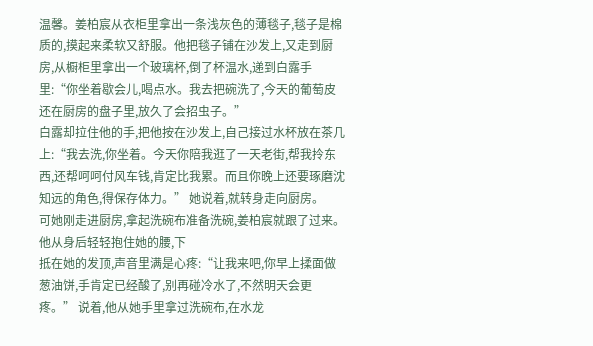温馨。姜柏宸从衣柜里拿出一条浅灰色的薄毯子,毯子是棉质的,摸起来柔软又舒服。他把毯子铺在沙发上,又走到厨房,从橱柜里拿出一个玻璃杯,倒了杯温水,递到白露手里:“你坐着歇会儿,喝点水。我去把碗洗了,今天的葡萄皮还在厨房的盘子里,放久了会招虫子。”
白露却拉住他的手,把他按在沙发上,自己接过水杯放在茶几上:“我去洗,你坐着。今天你陪我逛了一天老街,帮我拎东西,还帮呵呵付风车钱,肯定比我累。而且你晚上还要琢磨沈知远的角色,得保存体力。” 她说着,就转身走向厨房。
可她刚走进厨房,拿起洗碗布准备洗碗,姜柏宸就跟了过来。他从身后轻轻抱住她的腰,下
抵在她的发顶,声音里满是心疼:“让我来吧,你早上揉面做葱油饼,手肯定已经酸了,别再碰冷水了,不然明天会更疼。” 说着,他从她手里拿过洗碗布,在水龙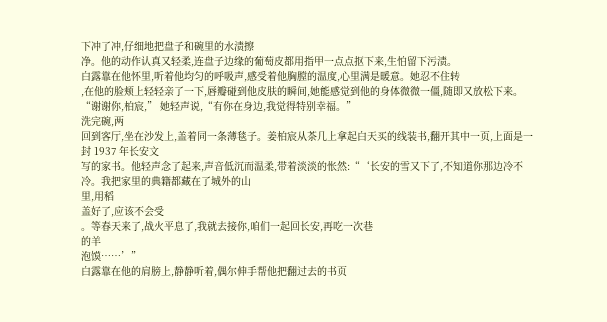下冲了冲,仔细地把盘子和碗里的水渍擦
净。他的动作认真又轻柔,连盘子边缘的葡萄皮都用指甲一点点抠下来,生怕留下污渍。
白露靠在他怀里,听着他均匀的呼吸声,感受着他胸膛的温度,心里满是暖意。她忍不住转
,在他的脸颊上轻轻亲了一下,唇瓣碰到他皮肤的瞬间,她能感觉到他的身体微微一僵,随即又放松下来。“谢谢你,柏宸,” 她轻声说,“有你在身边,我觉得特别幸福。”
洗完碗,两
回到客厅,坐在沙发上,盖着同一条薄毯子。姜柏宸从茶几上拿起白天买的线装书,翻开其中一页,上面是一封 1937 年长安文
写的家书。他轻声念了起来,声音低沉而温柔,带着淡淡的怅然:“‘长安的雪又下了,不知道你那边冷不冷。我把家里的典籍都藏在了城外的山
里,用稻
盖好了,应该不会受
。等春天来了,战火平息了,我就去接你,咱们一起回长安,再吃一次巷
的羊
泡馍……’”
白露靠在他的肩膀上,静静听着,偶尔伸手帮他把翻过去的书页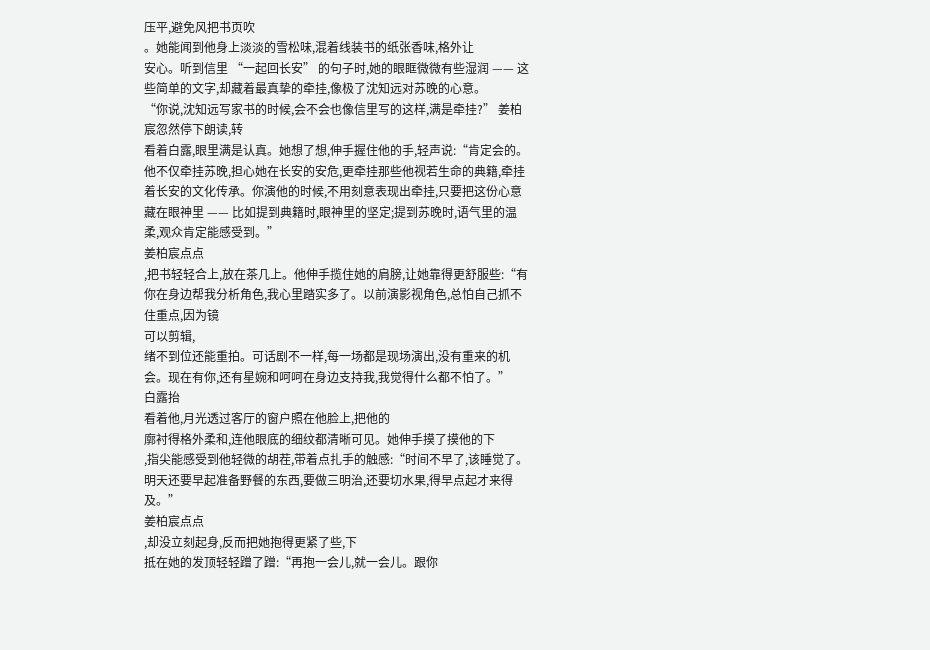压平,避免风把书页吹
。她能闻到他身上淡淡的雪松味,混着线装书的纸张香味,格外让
安心。听到信里 “一起回长安” 的句子时,她的眼眶微微有些湿润 —— 这些简单的文字,却藏着最真挚的牵挂,像极了沈知远对苏晚的心意。
“你说,沈知远写家书的时候,会不会也像信里写的这样,满是牵挂?” 姜柏宸忽然停下朗读,转
看着白露,眼里满是认真。她想了想,伸手握住他的手,轻声说:“肯定会的。他不仅牵挂苏晚,担心她在长安的安危,更牵挂那些他视若生命的典籍,牵挂着长安的文化传承。你演他的时候,不用刻意表现出牵挂,只要把这份心意藏在眼神里 —— 比如提到典籍时,眼神里的坚定;提到苏晚时,语气里的温柔,观众肯定能感受到。”
姜柏宸点点
,把书轻轻合上,放在茶几上。他伸手揽住她的肩膀,让她靠得更舒服些:“有你在身边帮我分析角色,我心里踏实多了。以前演影视角色,总怕自己抓不住重点,因为镜
可以剪辑,
绪不到位还能重拍。可话剧不一样,每一场都是现场演出,没有重来的机会。现在有你,还有星婉和呵呵在身边支持我,我觉得什么都不怕了。”
白露抬
看着他,月光透过客厅的窗户照在他脸上,把他的
廓衬得格外柔和,连他眼底的细纹都清晰可见。她伸手摸了摸他的下
,指尖能感受到他轻微的胡茬,带着点扎手的触感:“时间不早了,该睡觉了。明天还要早起准备野餐的东西,要做三明治,还要切水果,得早点起才来得及。”
姜柏宸点点
,却没立刻起身,反而把她抱得更紧了些,下
抵在她的发顶轻轻蹭了蹭:“再抱一会儿,就一会儿。跟你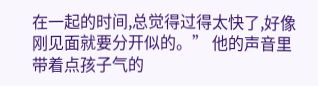在一起的时间,总觉得过得太快了,好像刚见面就要分开似的。” 他的声音里带着点孩子气的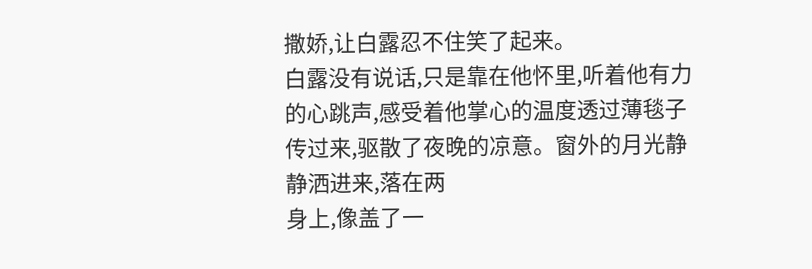撒娇,让白露忍不住笑了起来。
白露没有说话,只是靠在他怀里,听着他有力的心跳声,感受着他掌心的温度透过薄毯子传过来,驱散了夜晚的凉意。窗外的月光静静洒进来,落在两
身上,像盖了一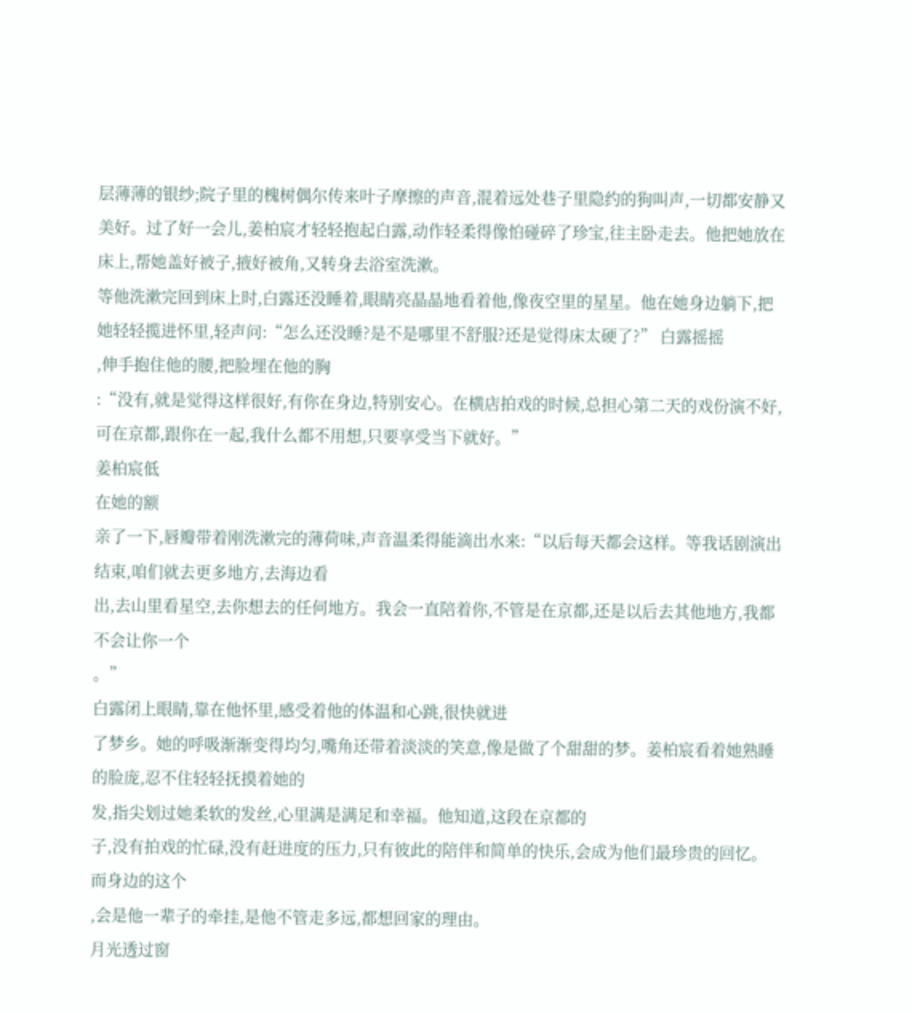层薄薄的银纱;院子里的槐树偶尔传来叶子摩擦的声音,混着远处巷子里隐约的狗叫声,一切都安静又美好。过了好一会儿,姜柏宸才轻轻抱起白露,动作轻柔得像怕碰碎了珍宝,往主卧走去。他把她放在床上,帮她盖好被子,掖好被角,又转身去浴室洗漱。
等他洗漱完回到床上时,白露还没睡着,眼睛亮晶晶地看着他,像夜空里的星星。他在她身边躺下,把她轻轻揽进怀里,轻声问:“怎么还没睡?是不是哪里不舒服?还是觉得床太硬了?” 白露摇摇
,伸手抱住他的腰,把脸埋在他的胸
:“没有,就是觉得这样很好,有你在身边,特别安心。在横店拍戏的时候,总担心第二天的戏份演不好,可在京都,跟你在一起,我什么都不用想,只要享受当下就好。”
姜柏宸低
在她的额
亲了一下,唇瓣带着刚洗漱完的薄荷味,声音温柔得能滴出水来:“以后每天都会这样。等我话剧演出结束,咱们就去更多地方,去海边看
出,去山里看星空,去你想去的任何地方。我会一直陪着你,不管是在京都,还是以后去其他地方,我都不会让你一个
。”
白露闭上眼睛,靠在他怀里,感受着他的体温和心跳,很快就进
了梦乡。她的呼吸渐渐变得均匀,嘴角还带着淡淡的笑意,像是做了个甜甜的梦。姜柏宸看着她熟睡的脸庞,忍不住轻轻抚摸着她的
发,指尖划过她柔软的发丝,心里满是满足和幸福。他知道,这段在京都的
子,没有拍戏的忙碌,没有赶进度的压力,只有彼此的陪伴和简单的快乐,会成为他们最珍贵的回忆。而身边的这个
,会是他一辈子的牵挂,是他不管走多远,都想回家的理由。
月光透过窗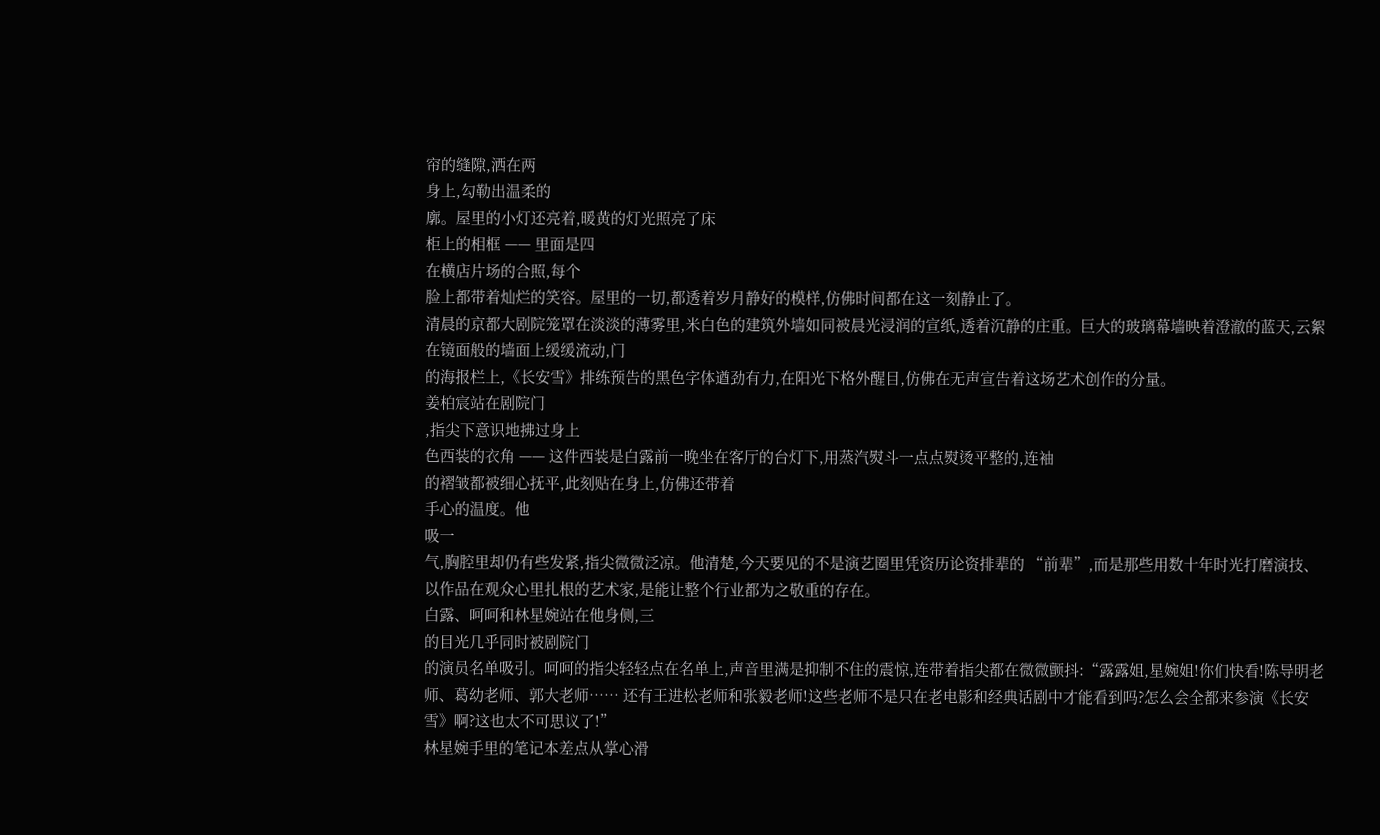帘的缝隙,洒在两
身上,勾勒出温柔的
廓。屋里的小灯还亮着,暖黄的灯光照亮了床
柜上的相框 —— 里面是四
在横店片场的合照,每个
脸上都带着灿烂的笑容。屋里的一切,都透着岁月静好的模样,仿佛时间都在这一刻静止了。
清晨的京都大剧院笼罩在淡淡的薄雾里,米白色的建筑外墙如同被晨光浸润的宣纸,透着沉静的庄重。巨大的玻璃幕墙映着澄澈的蓝天,云絮在镜面般的墙面上缓缓流动,门
的海报栏上,《长安雪》排练预告的黑色字体遒劲有力,在阳光下格外醒目,仿佛在无声宣告着这场艺术创作的分量。
姜柏宸站在剧院门
,指尖下意识地拂过身上
色西装的衣角 —— 这件西装是白露前一晚坐在客厅的台灯下,用蒸汽熨斗一点点熨烫平整的,连袖
的褶皱都被细心抚平,此刻贴在身上,仿佛还带着
手心的温度。他
吸一
气,胸腔里却仍有些发紧,指尖微微泛凉。他清楚,今天要见的不是演艺圈里凭资历论资排辈的 “前辈”,而是那些用数十年时光打磨演技、以作品在观众心里扎根的艺术家,是能让整个行业都为之敬重的存在。
白露、呵呵和林星婉站在他身侧,三
的目光几乎同时被剧院门
的演员名单吸引。呵呵的指尖轻轻点在名单上,声音里满是抑制不住的震惊,连带着指尖都在微微颤抖:“露露姐,星婉姐!你们快看!陈导明老师、葛幼老师、郭大老师…… 还有王进松老师和张毅老师!这些老师不是只在老电影和经典话剧中才能看到吗?怎么会全都来参演《长安雪》啊?这也太不可思议了!”
林星婉手里的笔记本差点从掌心滑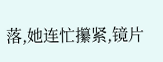落,她连忙攥紧,镜片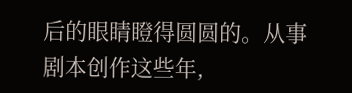后的眼睛瞪得圆圆的。从事剧本创作这些年,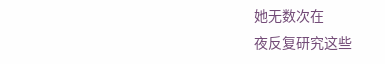她无数次在
夜反复研究这些